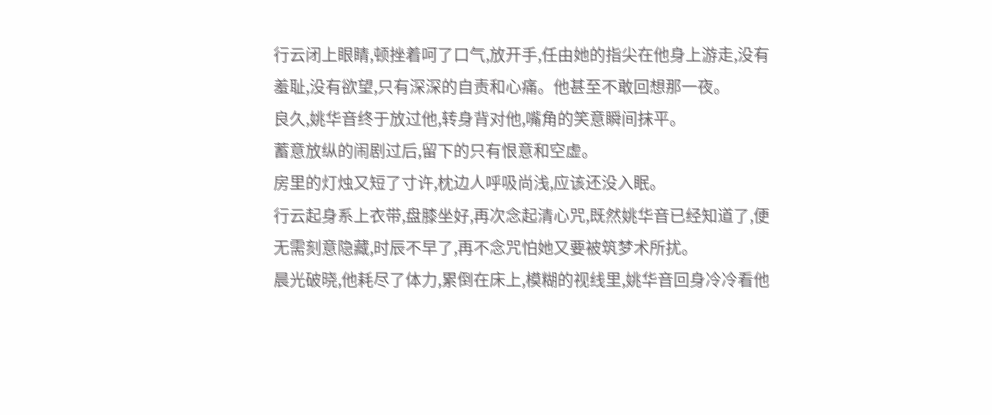行云闭上眼睛,顿挫着呵了口气,放开手,任由她的指尖在他身上游走,没有羞耻,没有欲望,只有深深的自责和心痛。他甚至不敢回想那一夜。
良久,姚华音终于放过他,转身背对他,嘴角的笑意瞬间抹平。
蓄意放纵的闹剧过后,留下的只有恨意和空虚。
房里的灯烛又短了寸许,枕边人呼吸尚浅,应该还没入眠。
行云起身系上衣带,盘膝坐好,再次念起清心咒,既然姚华音已经知道了,便无需刻意隐藏,时辰不早了,再不念咒怕她又要被筑梦术所扰。
晨光破晓,他耗尽了体力,累倒在床上,模糊的视线里,姚华音回身冷冷看他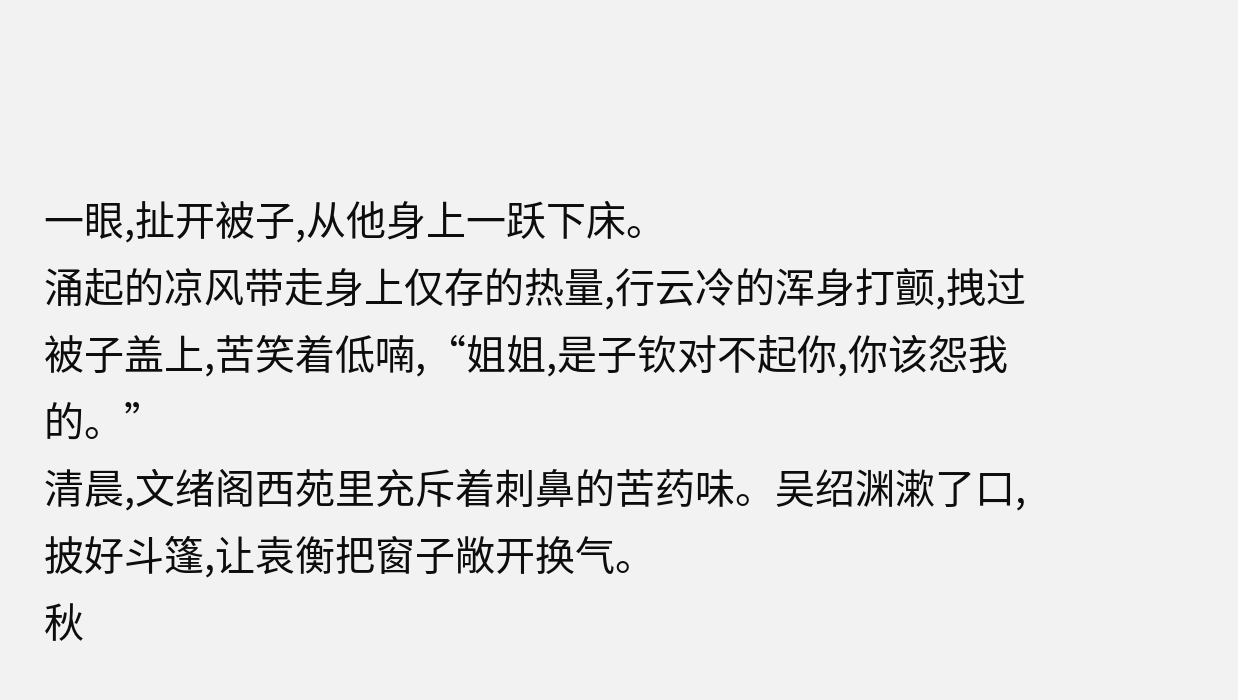一眼,扯开被子,从他身上一跃下床。
涌起的凉风带走身上仅存的热量,行云冷的浑身打颤,拽过被子盖上,苦笑着低喃,“姐姐,是子钦对不起你,你该怨我的。”
清晨,文绪阁西苑里充斥着刺鼻的苦药味。吴绍渊漱了口,披好斗篷,让袁衡把窗子敞开换气。
秋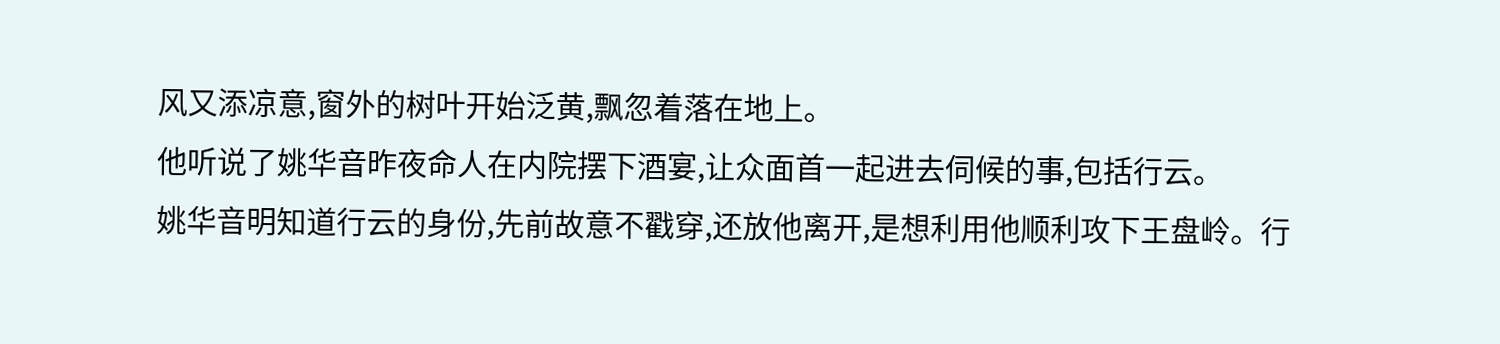风又添凉意,窗外的树叶开始泛黄,飘忽着落在地上。
他听说了姚华音昨夜命人在内院摆下酒宴,让众面首一起进去伺候的事,包括行云。
姚华音明知道行云的身份,先前故意不戳穿,还放他离开,是想利用他顺利攻下王盘岭。行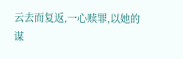云去而复返,一心赎罪,以她的谋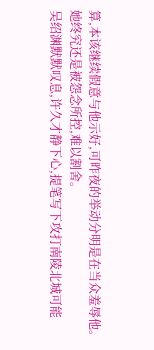算,本该继续假意与他示好,可昨夜的举动分明是在当众羞辱他。
她终究还是被怨念所控,难以割舍。
吴绍渊默默叹息,许久才静下心,提笔写下攻打南陵北城可能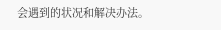会遇到的状况和解决办法。